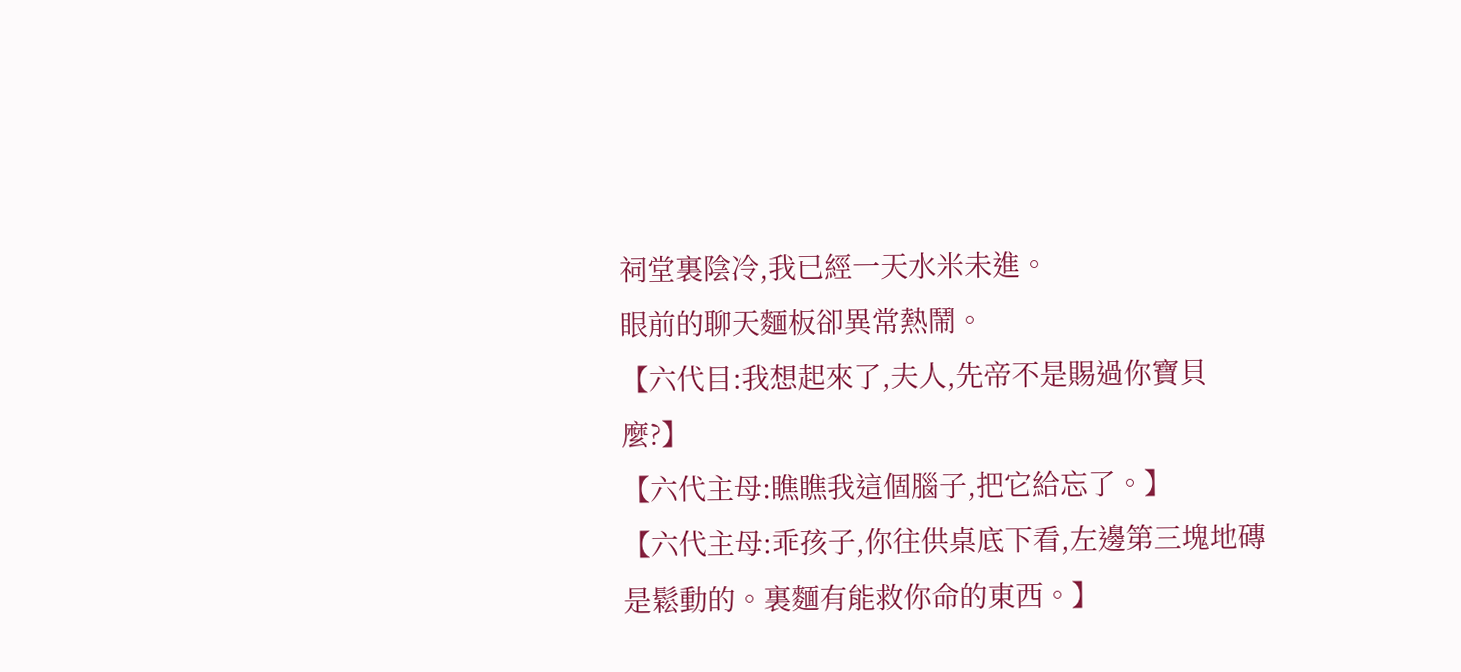祠堂裏陰冷,我已經一天水米未進。
眼前的聊天麵板卻異常熱鬧。
【六代目:我想起來了,夫人,先帝不是賜過你寶貝麼?】
【六代主母:瞧瞧我這個腦子,把它給忘了。】
【六代主母:乖孩子,你往供桌底下看,左邊第三塊地磚是鬆動的。裏麵有能救你命的東西。】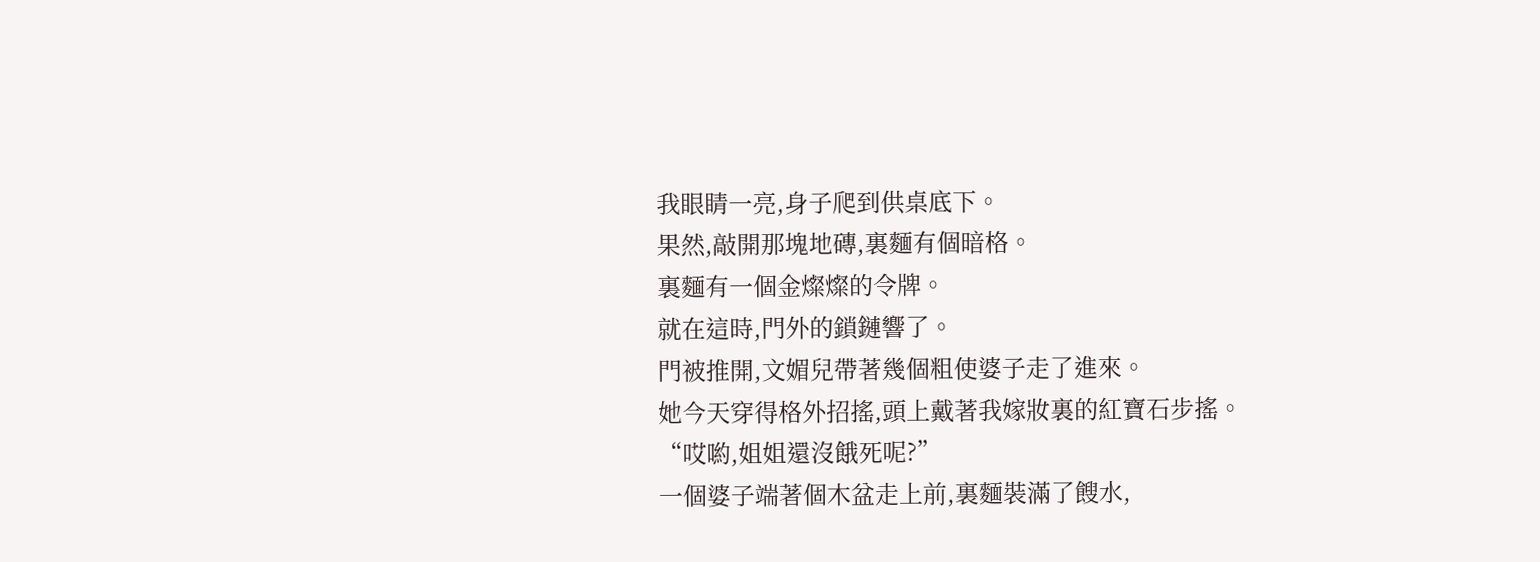我眼睛一亮,身子爬到供桌底下。
果然,敲開那塊地磚,裏麵有個暗格。
裏麵有一個金燦燦的令牌。
就在這時,門外的鎖鏈響了。
門被推開,文媚兒帶著幾個粗使婆子走了進來。
她今天穿得格外招搖,頭上戴著我嫁妝裏的紅寶石步搖。
“哎喲,姐姐還沒餓死呢?”
一個婆子端著個木盆走上前,裏麵裝滿了餿水,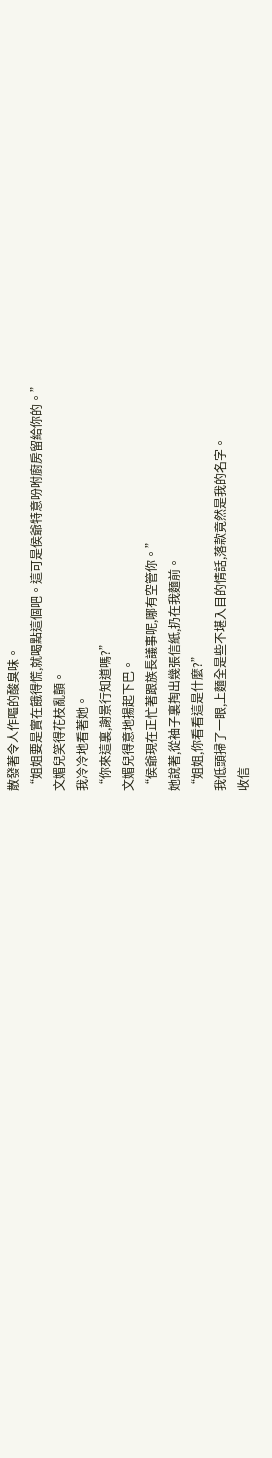散發著令人作嘔的酸臭味。
“姐姐要是實在餓得慌,就喝點這個吧。這可是侯爺特意吩咐廚房留給你的。”
文媚兒笑得花枝亂顫。
我冷冷地看著她。
“你來這裏,謝景行知道嗎?”
文媚兒得意地揚起下巴。
“侯爺現在正忙著跟族長議事呢,哪有空管你。”
她說著,從袖子裏掏出幾張信紙,扔在我麵前。
“姐姐,你看看這是什麼?”
我低頭掃了一眼,上麵全是些不堪入目的情話,落款竟然是我的名字。
收信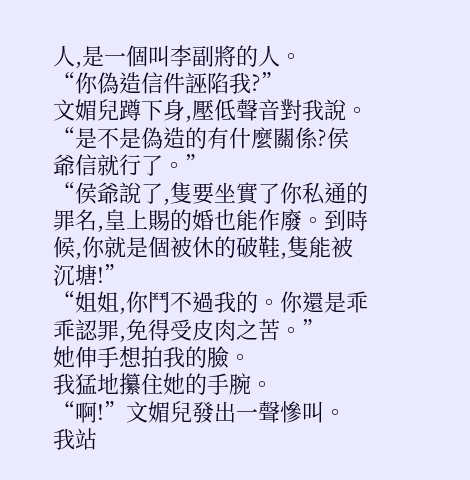人,是一個叫李副將的人。
“你偽造信件誣陷我?”
文媚兒蹲下身,壓低聲音對我說。
“是不是偽造的有什麼關係?侯爺信就行了。”
“侯爺說了,隻要坐實了你私通的罪名,皇上賜的婚也能作廢。到時候,你就是個被休的破鞋,隻能被沉塘!”
“姐姐,你鬥不過我的。你還是乖乖認罪,免得受皮肉之苦。”
她伸手想拍我的臉。
我猛地攥住她的手腕。
“啊!”文媚兒發出一聲慘叫。
我站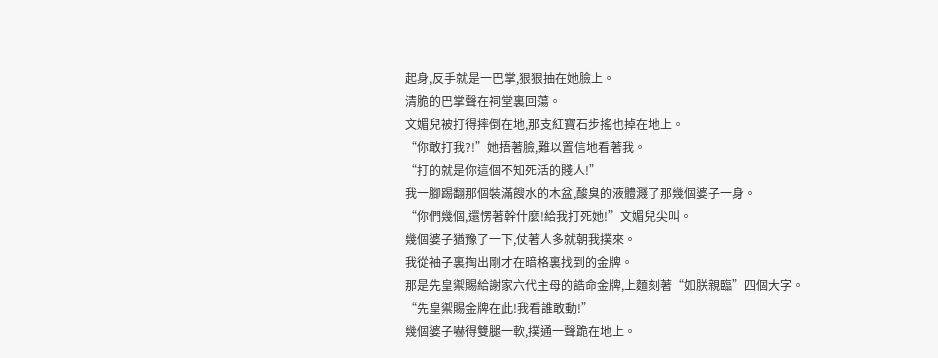起身,反手就是一巴掌,狠狠抽在她臉上。
清脆的巴掌聲在祠堂裏回蕩。
文媚兒被打得摔倒在地,那支紅寶石步搖也掉在地上。
“你敢打我?!”她捂著臉,難以置信地看著我。
“打的就是你這個不知死活的賤人!”
我一腳踢翻那個裝滿餿水的木盆,酸臭的液體濺了那幾個婆子一身。
“你們幾個,還愣著幹什麼!給我打死她!”文媚兒尖叫。
幾個婆子猶豫了一下,仗著人多就朝我撲來。
我從袖子裏掏出剛才在暗格裏找到的金牌。
那是先皇禦賜給謝家六代主母的誥命金牌,上麵刻著“如朕親臨”四個大字。
“先皇禦賜金牌在此!我看誰敢動!”
幾個婆子嚇得雙腿一軟,撲通一聲跪在地上。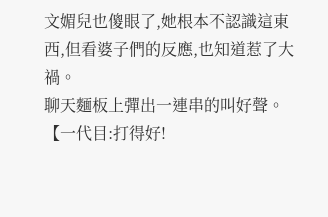文媚兒也傻眼了,她根本不認識這東西,但看婆子們的反應,也知道惹了大禍。
聊天麵板上彈出一連串的叫好聲。
【一代目:打得好!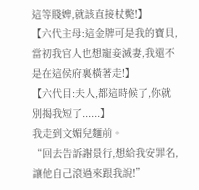這等賤婢,就該直接杖斃!】
【六代主母:這金牌可是我的寶貝,當初我官人也想寵妾滅妻,我還不是在這侯府裏橫著走!】
【六代目:夫人,都這時候了,你就別揭我短了......】
我走到文媚兒麵前。
“回去告訴謝景行,想給我安罪名,讓他自己滾過來跟我說!”